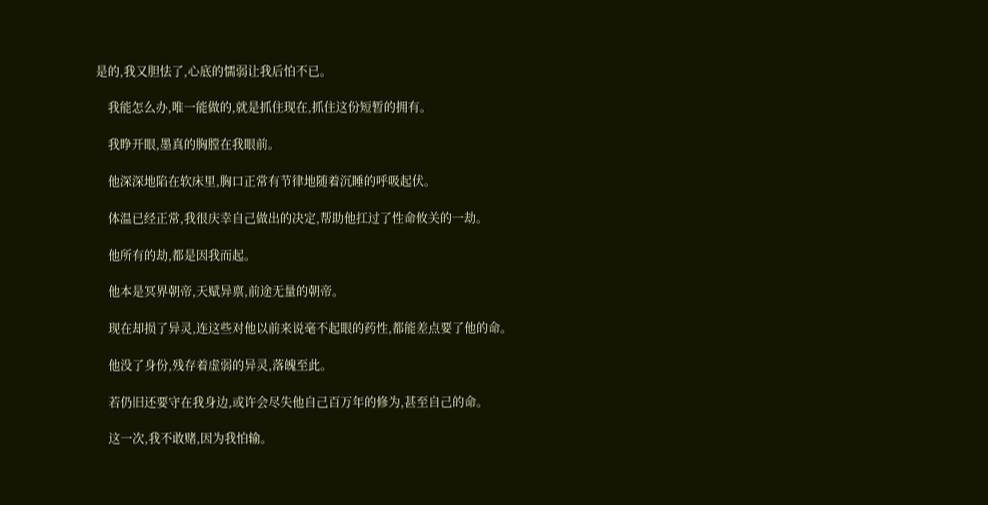是的,我又胆怯了,心底的懦弱让我后怕不已。

    我能怎么办,唯一能做的,就是抓住现在,抓住这份短暂的拥有。

    我睁开眼,墨真的胸膛在我眼前。

    他深深地陷在软床里,胸口正常有节律地随着沉睡的呼吸起伏。

    体温已经正常,我很庆幸自己做出的决定,帮助他扛过了性命攸关的一劫。

    他所有的劫,都是因我而起。

    他本是冥界朝帝,天赋异禀,前途无量的朝帝。

    现在却损了异灵,连这些对他以前来说毫不起眼的药性,都能差点要了他的命。

    他没了身份,残存着虚弱的异灵,落魄至此。

    若仍旧还要守在我身边,或许会尽失他自己百万年的修为,甚至自己的命。

    这一次,我不敢赌,因为我怕输。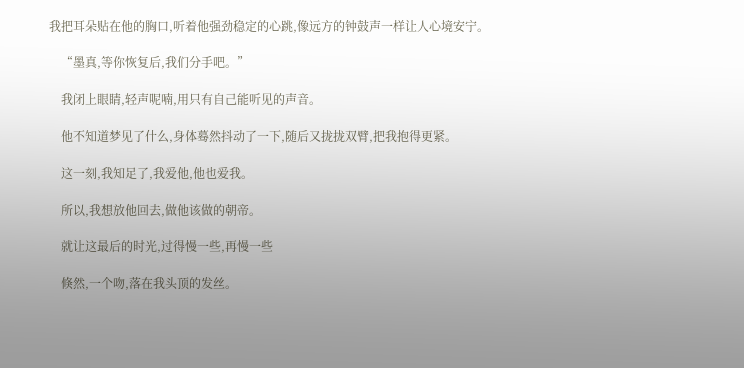我把耳朵贴在他的胸口,听着他强劲稳定的心跳,像远方的钟鼓声一样让人心境安宁。

    “墨真,等你恢复后,我们分手吧。”

    我闭上眼睛,轻声呢喃,用只有自己能听见的声音。

    他不知道梦见了什么,身体蓦然抖动了一下,随后又拢拢双臂,把我抱得更紧。

    这一刻,我知足了,我爱他,他也爱我。

    所以,我想放他回去,做他该做的朝帝。

    就让这最后的时光,过得慢一些,再慢一些

    倏然,一个吻,落在我头顶的发丝。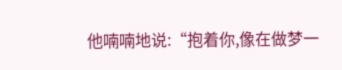他喃喃地说:“抱着你,像在做梦一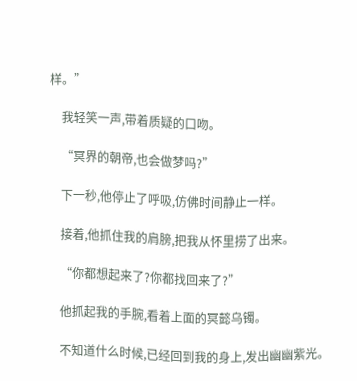样。”

    我轻笑一声,带着质疑的口吻。

    “冥界的朝帝,也会做梦吗?”

    下一秒,他停止了呼吸,仿佛时间静止一样。

    接着,他抓住我的肩膀,把我从怀里捞了出来。

    “你都想起来了?你都找回来了?”

    他抓起我的手腕,看着上面的冥懿乌镯。

    不知道什么时候,已经回到我的身上,发出幽幽紫光。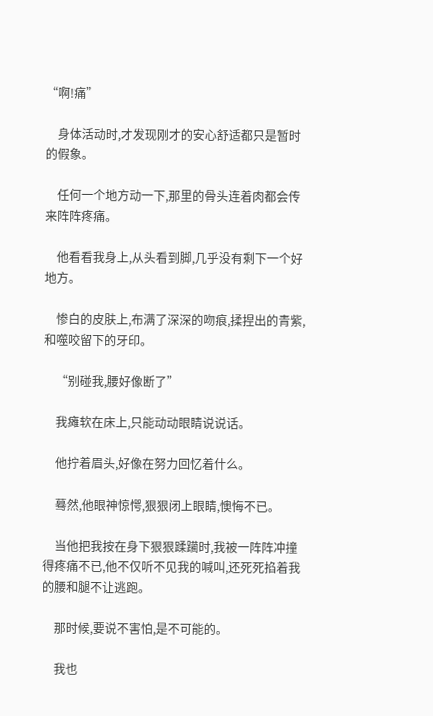“啊!痛”

    身体活动时,才发现刚才的安心舒适都只是暂时的假象。

    任何一个地方动一下,那里的骨头连着肉都会传来阵阵疼痛。

    他看看我身上,从头看到脚,几乎没有剩下一个好地方。

    惨白的皮肤上,布满了深深的吻痕,揉捏出的青紫,和噬咬留下的牙印。

    “别碰我,腰好像断了”

    我瘫软在床上,只能动动眼睛说说话。

    他拧着眉头,好像在努力回忆着什么。

    蓦然,他眼神惊愕,狠狠闭上眼睛,懊悔不已。

    当他把我按在身下狠狠蹂躏时,我被一阵阵冲撞得疼痛不已,他不仅听不见我的喊叫,还死死掐着我的腰和腿不让逃跑。

    那时候,要说不害怕,是不可能的。

    我也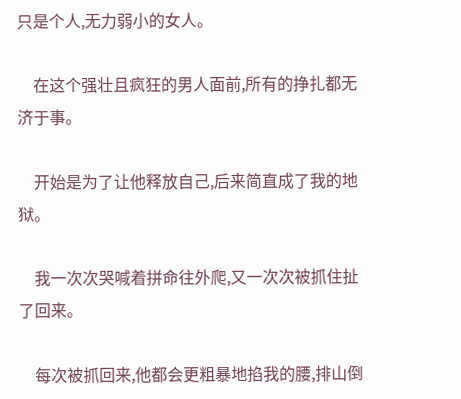只是个人,无力弱小的女人。

    在这个强壮且疯狂的男人面前,所有的挣扎都无济于事。

    开始是为了让他释放自己,后来简直成了我的地狱。

    我一次次哭喊着拼命往外爬,又一次次被抓住扯了回来。

    每次被抓回来,他都会更粗暴地掐我的腰,排山倒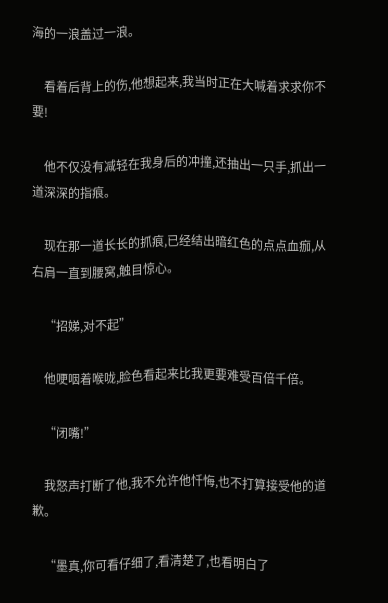海的一浪盖过一浪。

    看着后背上的伤,他想起来,我当时正在大喊着求求你不要!

    他不仅没有减轻在我身后的冲撞,还抽出一只手,抓出一道深深的指痕。

    现在那一道长长的抓痕,已经结出暗红色的点点血痂,从右肩一直到腰窝,触目惊心。

    “招娣,对不起”

    他哽咽着喉咙,脸色看起来比我更要难受百倍千倍。

    “闭嘴!”

    我怒声打断了他,我不允许他忏悔,也不打算接受他的道歉。

    “墨真,你可看仔细了,看清楚了,也看明白了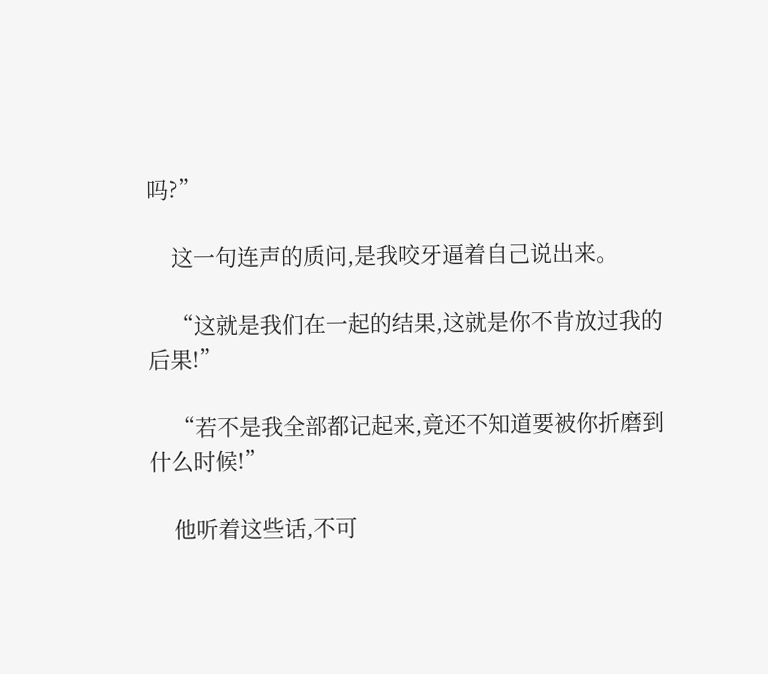吗?”

    这一句连声的质问,是我咬牙逼着自己说出来。

    “这就是我们在一起的结果,这就是你不肯放过我的后果!”

    “若不是我全部都记起来,竟还不知道要被你折磨到什么时候!”

    他听着这些话,不可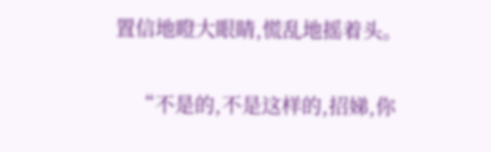置信地瞪大眼睛,慌乱地摇着头。

    “不是的,不是这样的,招娣,你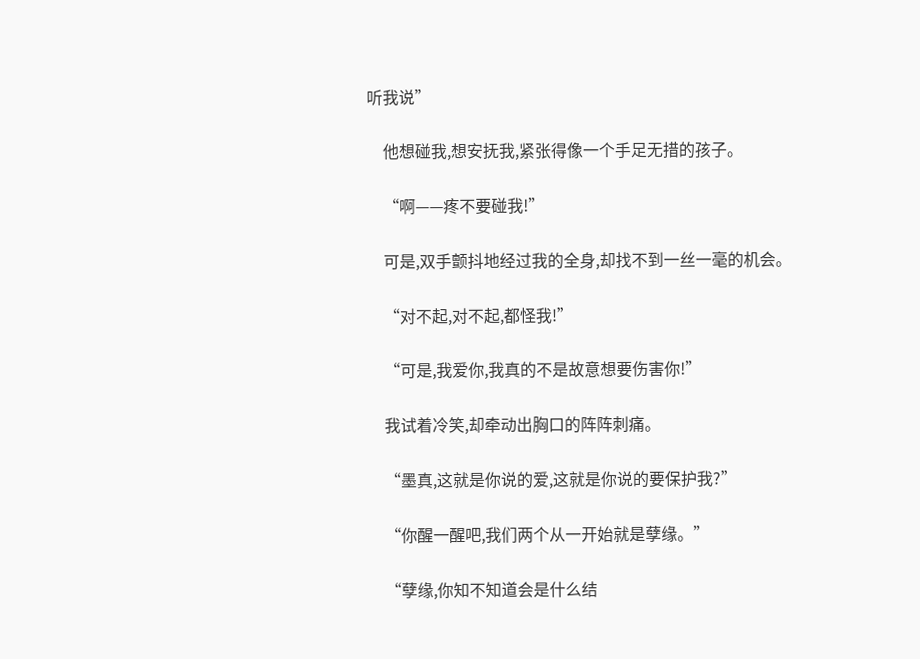听我说”

    他想碰我,想安抚我,紧张得像一个手足无措的孩子。

    “啊——疼不要碰我!”

    可是,双手颤抖地经过我的全身,却找不到一丝一毫的机会。

    “对不起,对不起,都怪我!”

    “可是,我爱你,我真的不是故意想要伤害你!”

    我试着冷笑,却牵动出胸口的阵阵刺痛。

    “墨真,这就是你说的爱,这就是你说的要保护我?”

    “你醒一醒吧,我们两个从一开始就是孽缘。”

    “孽缘,你知不知道会是什么结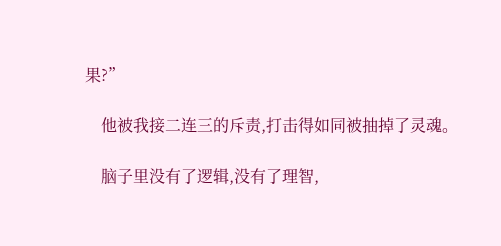果?”

    他被我接二连三的斥责,打击得如同被抽掉了灵魂。

    脑子里没有了逻辑,没有了理智,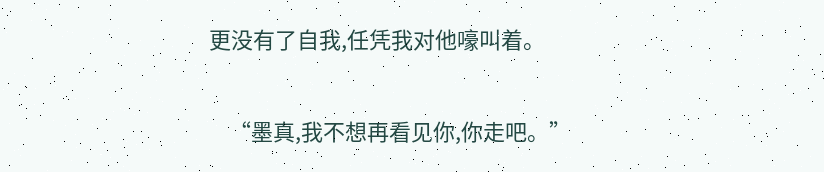更没有了自我,任凭我对他嚎叫着。

    “墨真,我不想再看见你,你走吧。”